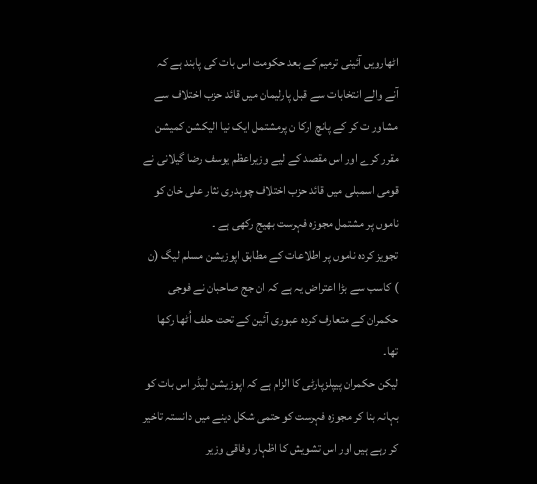اٹھارویں آئینی ترمیم کے بعد حکومت اس بات کی پابند ہے کہ آنے والے انتخابات سے قبل پارلیمان میں قائد حزب اختلاف سے مشاور ت کر کے پانچ ارکا ن پرمشتمل ایک نیا الیکشن کمیشن مقرر کرے اور اس مقصد کے لیے وزیراعظم یوسف رضا گیلانی نے قومی اسمبلی میں قائد حزب اختلاف چوہدری نثار علی خان کو ناموں پر مشتمل مجوزہ فہرست بھیج رکھی ہے ۔
تجویز کردہ ناموں پر اطلاعات کے مطابق اپوزیشن مسلم لیگ (ن ) کاسب سے بڑا اعتراض یہ ہے کہ ان جج صاحبان نے فوجی حکمران کے متعارف کردہ عبوری آئین کے تحت حلف اُٹھا رکھا تھا۔
لیکن حکمران پیپلزپارٹی کا الزام ہے کہ اپوزیشن لیڈر اس بات کو بہانہ بنا کر مجوزہ فہرست کو حتمی شکل دینے میں دانستہ تاخیر کر رہے ہیں اور اس تشویش کا اظہار وفاقی وزیر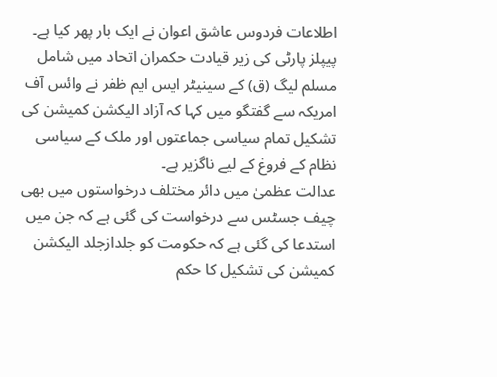اطلاعات فردوس عاشق اعوان نے ایک بار پھر کیا ہے۔
پیپلز پارٹی کی زیر قیادت حکمران اتحاد میں شامل مسلم لیگ (ق) کے سینیٹر ایس ایم ظفر نے وائس آف امریکہ سے گفتگو میں کہا کہ آزاد الیکشن کمیشن کی تشکیل تمام سیاسی جماعتوں اور ملک کے سیاسی نظام کے فروغ کے لیے ناگزیر ہے۔
عدالت عظمیٰ میں دائر مختلف درخواستوں میں بھی چیف جسٹس سے درخواست کی گئی ہے کہ جن میں استدعا کی گئی ہے کہ حکومت کو جلدازجلد الیکشن کمیشن کی تشکیل کا حکم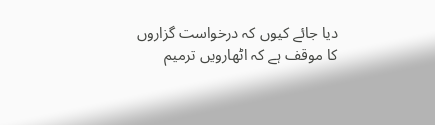دیا جائے کیوں کہ درخواست گزاروں کا موقف ہے کہ اٹھارویں ترمیم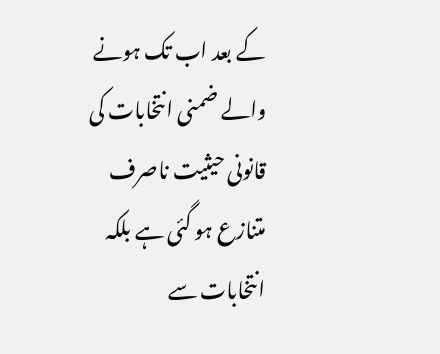کے بعد اب تک ہونے والے ضمنی انتخابات کی قانونی حیثیت ناصرف متنازع ہو گئی ہے بلکہ انتخابات سے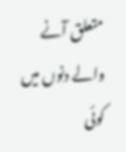متعلق آنے والے دنوں میں کوئی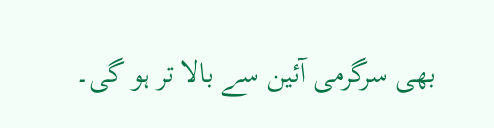بھی سرگرمی آئین سے بالا تر ہو گی۔